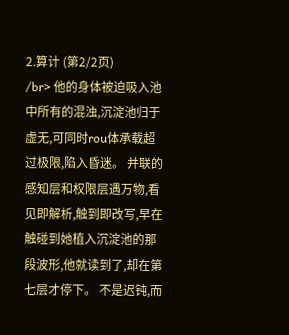2.算计 (第2/2页)
/br> 他的身体被迫吸入池中所有的混浊,沉淀池归于虚无,可同时rou体承载超过极限,陷入昏迷。 并联的感知层和权限层遇万物,看见即解析,触到即改写,早在触碰到她植入沉淀池的那段波形,他就读到了,却在第七层才停下。 不是迟钝,而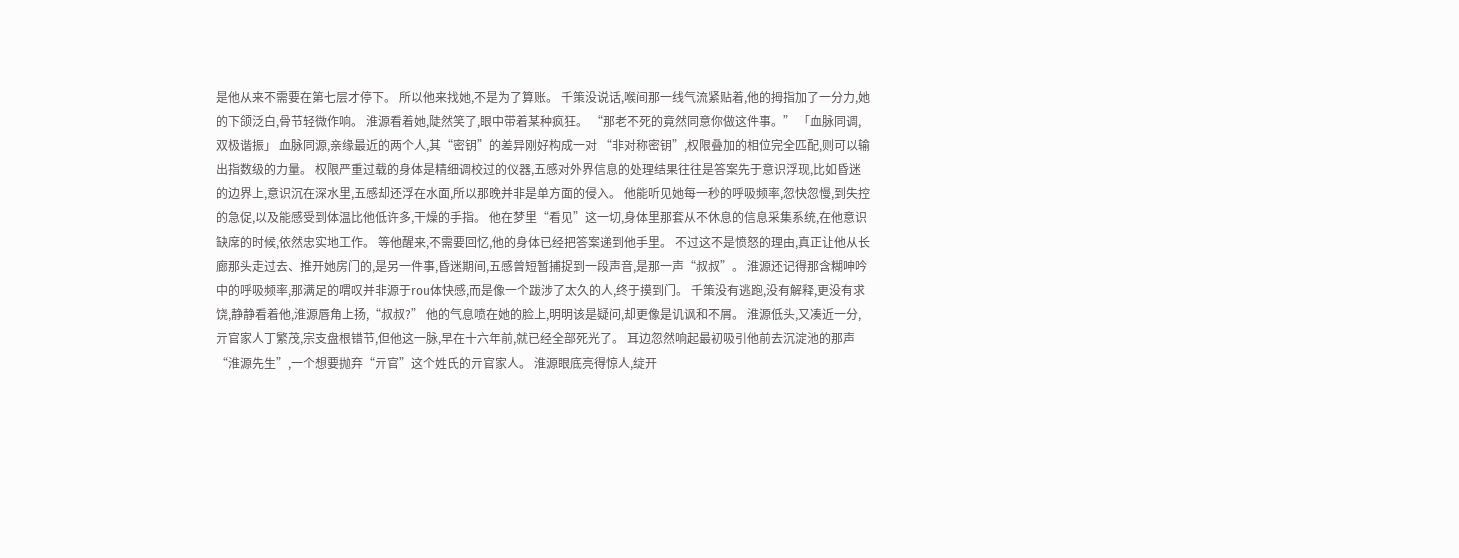是他从来不需要在第七层才停下。 所以他来找她,不是为了算账。 千策没说话,喉间那一线气流紧贴着,他的拇指加了一分力,她的下颌泛白,骨节轻微作响。 淮源看着她,陡然笑了,眼中带着某种疯狂。 “那老不死的竟然同意你做这件事。” 「血脉同调,双极谐振」 血脉同源,亲缘最近的两个人,其“密钥”的差异刚好构成一对 “非对称密钥”,权限叠加的相位完全匹配,则可以输出指数级的力量。 权限严重过载的身体是精细调校过的仪器,五感对外界信息的处理结果往往是答案先于意识浮现,比如昏迷的边界上,意识沉在深水里,五感却还浮在水面,所以那晚并非是单方面的侵入。 他能听见她每一秒的呼吸频率,忽快忽慢,到失控的急促,以及能感受到体温比他低许多,干燥的手指。 他在梦里“看见”这一切,身体里那套从不休息的信息采集系统,在他意识缺席的时候,依然忠实地工作。 等他醒来,不需要回忆,他的身体已经把答案递到他手里。 不过这不是愤怒的理由,真正让他从长廊那头走过去、推开她房门的,是另一件事,昏迷期间,五感曾短暂捕捉到一段声音,是那一声“叔叔”。 淮源还记得那含糊呻吟中的呼吸频率,那满足的喟叹并非源于rou体快感,而是像一个跋涉了太久的人,终于摸到门。 千策没有逃跑,没有解释,更没有求饶,静静看着他,淮源唇角上扬,“叔叔?” 他的气息喷在她的脸上,明明该是疑问,却更像是讥讽和不屑。 淮源低头,又凑近一分,亓官家人丁繁茂,宗支盘根错节,但他这一脉,早在十六年前,就已经全部死光了。 耳边忽然响起最初吸引他前去沉淀池的那声“淮源先生”,一个想要抛弃“亓官”这个姓氏的亓官家人。 淮源眼底亮得惊人,绽开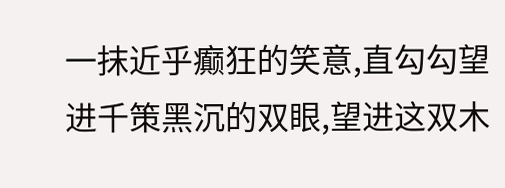一抹近乎癫狂的笑意,直勾勾望进千策黑沉的双眼,望进这双木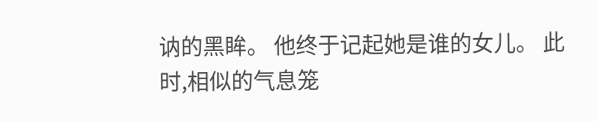讷的黑眸。 他终于记起她是谁的女儿。 此时,相似的气息笼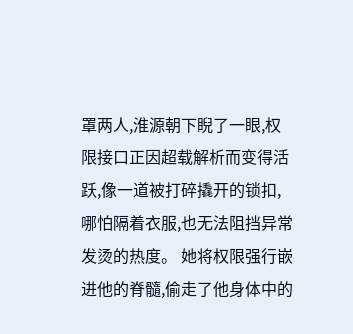罩两人,淮源朝下睨了一眼,权限接口正因超载解析而变得活跃,像一道被打碎撬开的锁扣,哪怕隔着衣服,也无法阻挡异常发烫的热度。 她将权限强行嵌进他的脊髓,偷走了他身体中的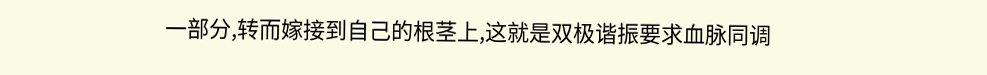一部分,转而嫁接到自己的根茎上,这就是双极谐振要求血脉同调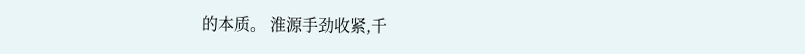的本质。 淮源手劲收紧,千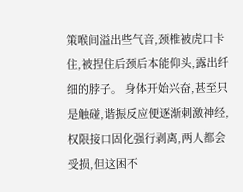策喉间溢出些气音,颈椎被虎口卡住,被捏住后颈后本能仰头,露出纤细的脖子。 身体开始兴奋,甚至只是触碰,谐振反应便逐渐刺激神经,权限接口固化强行剥离,两人都会受损,但这困不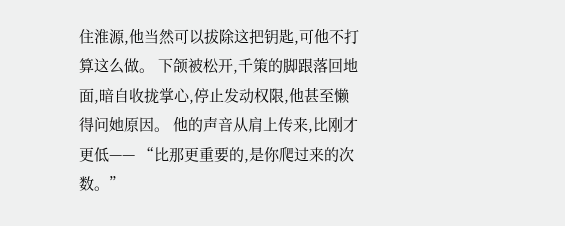住淮源,他当然可以拔除这把钥匙,可他不打算这么做。 下颌被松开,千策的脚跟落回地面,暗自收拢掌心,停止发动权限,他甚至懒得问她原因。 他的声音从肩上传来,比刚才更低—— “比那更重要的,是你爬过来的次数。”